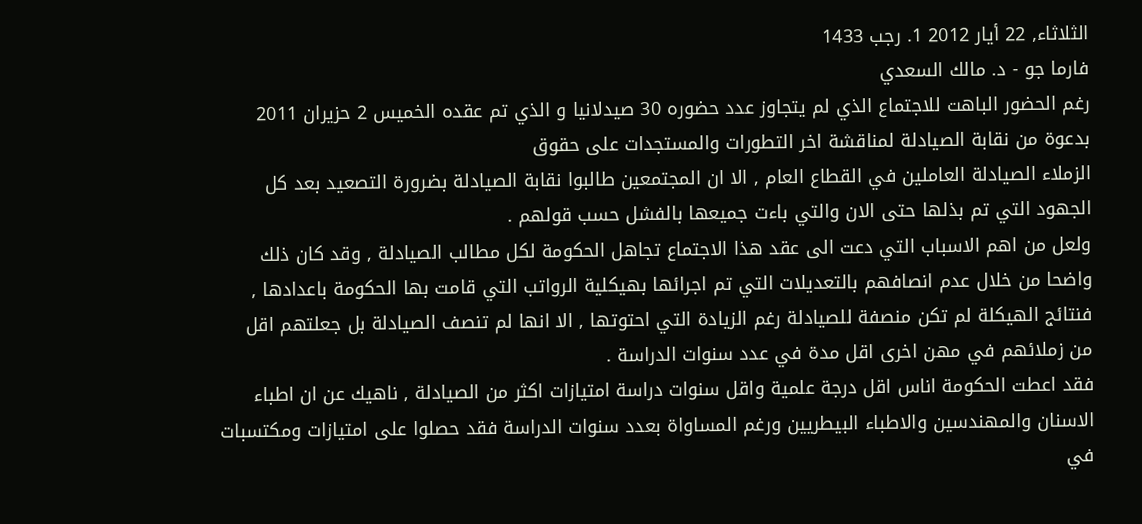الثلاثاء, 22 أيار 2012 1. رجب 1433
فارما جو - د. مالك السعدي
رغم الحضور الباهت للاجتماع الذي لم يتجاوز عدد حضوره 30 صيدلانيا و الذي تم عقده الخميس 2 حزيران 2011 بدعوة من نقابة الصيادلة لمناقشة اخر التطورات والمستجدات على حقوق
الزملاء الصيادلة العاملين في القطاع العام , الا ان المجتمعين طالبوا نقابة الصيادلة بضرورة التصعيد بعد كل الجهود التي تم بذلها حتى الان والتي باءت جميعها بالفشل حسب قولهم .
ولعل من اهم الاسباب التي دعت الى عقد هذا الاجتماع تجاهل الحكومة لكل مطالب الصيادلة , وقد كان ذلك واضحا من خلال عدم انصافهم بالتعديلات التي تم اجرائها بهيكلية الرواتب التي قامت بها الحكومة باعدادها , فنتائج الهيكلة لم تكن منصفة للصيادلة رغم الزيادة التي احتوتها , الا انها لم تنصف الصيادلة بل جعلتهم اقل من زملائهم في مهن اخرى اقل مدة في عدد سنوات الدراسة .
فقد اعطت الحكومة اناس اقل درجة علمية واقل سنوات دراسة امتيازات اكثر من الصيادلة , ناهيك عن ان اطباء الاسنان والمهندسين والاطباء البيطريين ورغم المساواة بعدد سنوات الدراسة فقد حصلوا على امتيازات ومكتسبات في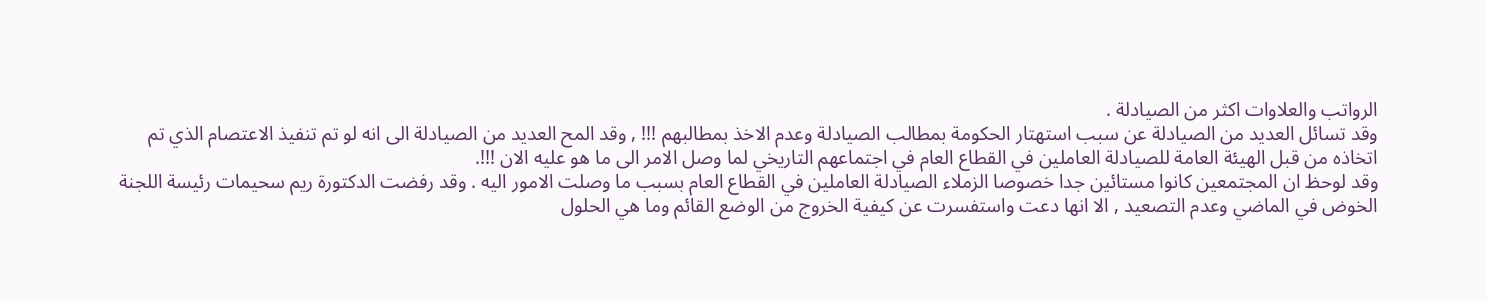الرواتب والعلاوات اكثر من الصيادلة .
وقد تسائل العديد من الصيادلة عن سبب استهتار الحكومة بمطالب الصيادلة وعدم الاخذ بمطالبهم !!! , وقد المح العديد من الصيادلة الى انه لو تم تنفيذ الاعتصام الذي تم اتخاذه من قبل الهيئة العامة للصيادلة العاملين في القطاع العام في اجتماعهم التاريخي لما وصل الامر الى ما هو عليه الان !!!.
وقد لوحظ ان المجتمعين كانوا مستائين جدا خصوصا الزملاء الصيادلة العاملين في القطاع العام بسبب ما وصلت الامور اليه . وقد رفضت الدكتورة ريم سحيمات رئيسة اللجنة الخوض في الماضي وعدم التصعيد , الا انها دعت واستفسرت عن كيفية الخروج من الوضع القائم وما هي الحلول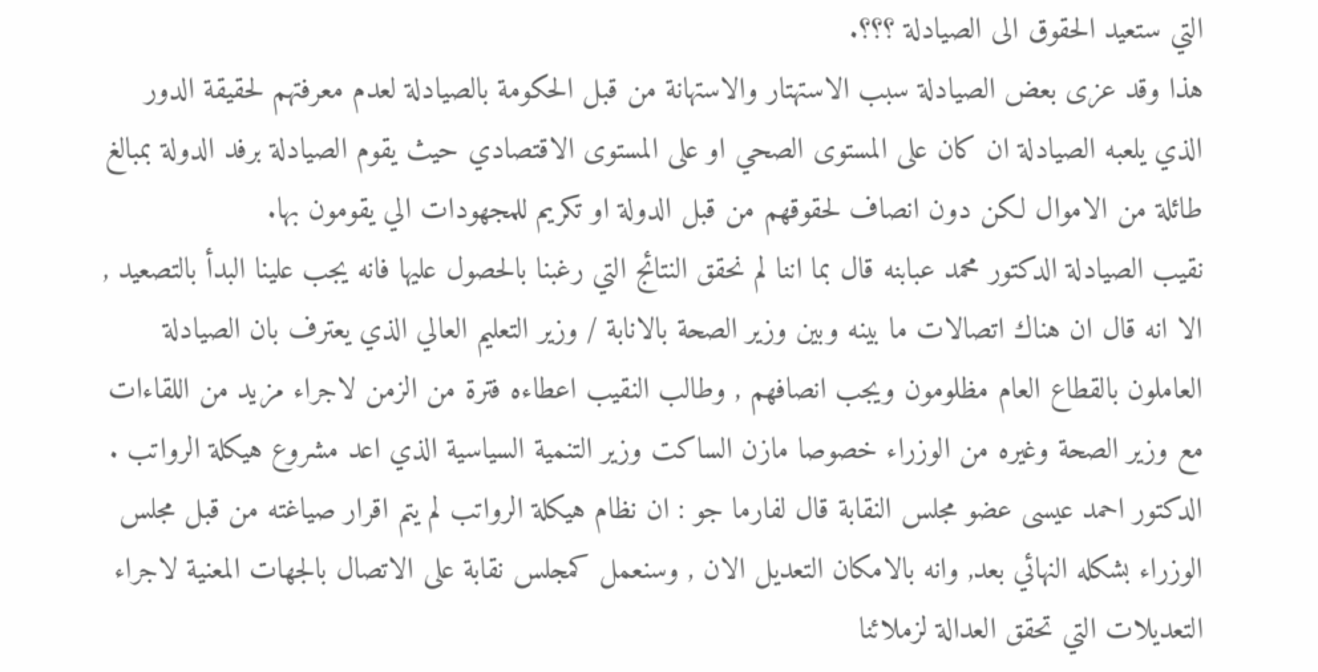التي ستعيد الحقوق الى الصيادلة ؟؟؟.
هذا وقد عزى بعض الصيادلة سبب الاستهتار والاستهانة من قبل الحكومة بالصيادلة لعدم معرفتهم لحقيقة الدور الذي يلعبه الصيادلة ان كان على المستوى الصحي او على المستوى الاقتصادي حيث يقوم الصيادلة برفد الدولة بمبالغ طائلة من الاموال لكن دون انصاف لحقوقهم من قبل الدولة او تكريم للمجهودات الي يقومون بها.
نقيب الصيادلة الدكتور محمد عبابنه قال بما اننا لم نحقق النتائج التي رغبنا بالحصول عليها فانه يجب علينا البدأ بالتصعيد , الا انه قال ان هناك اتصالات ما بينه وبين وزير الصحة بالانابة / وزير التعليم العالي الذي يعترف بان الصيادلة العاملون بالقطاع العام مظلومون ويجب انصافهم , وطالب النقيب اعطاءه فترة من الزمن لاجراء مزيد من اللقاءات مع وزير الصحة وغيره من الوزراء خصوصا مازن الساكت وزير التنمية السياسية الذي اعد مشروع هيكلة الرواتب .
الدكتور احمد عيسى عضو مجلس النقابة قال لفارما جو : ان نظام هيكلة الرواتب لم يتم اقرار صياغته من قبل مجلس الوزراء بشكله النهائي بعد, وانه بالامكان التعديل الان , وسنعمل كمجلس نقابة على الاتصال بالجهات المعنية لاجراء التعديلات التي تحقق العدالة لزملائنا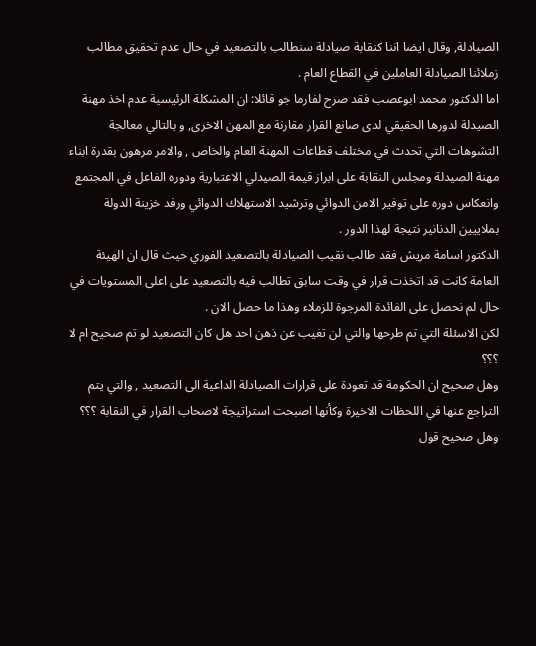الصيادلة, وقال ايضا اننا كنقابة صيادلة سنطالب بالتصعيد في حال عدم تحقيق مطالب زملائنا الصيادلة العاملين في القطاع العام .
اما الدكتور محمد ابوعصب فقد صرح لفارما جو قائلا: ان المشكلة الرئيسية عدم اخذ مهنة الصيدلة لدورها الحقيقي لدى صانع القرار مقارنة مع المهن الاخرى, و بالتالي معالجة التشوهات التي تحدث في مختلف قطاعات المهنة العام والخاص , والامر مرهون بقدرة ابناء مهنة الصيدلة ومجلس النقابة على ابراز قيمة الصيدلي الاعتبارية ودوره الفاعل في المجتمع وانعكاس دوره على توفير الامن الدوائي وترشيد الاستهلاك الدوائي ورفد خزينة الدولة بملاييين الدنانير نتيجة لهذا الدور .
الدكتور اسامة مريش فقد طالب نقيب الصيادلة بالتصعيد الفوري حيث قال ان الهيئة العامة كانت قد اتخذت قرار في وقت سابق تطالب فيه بالتصعيد على اعلى المستويات في حال لم نحصل على الفائدة المرجوة للزملاء وهذا ما حصل الان .
لكن الاسئلة التي تم طرحها والتي لن تغيب عن ذهن احد هل كان التصعيد لو تم صحيح ام لا ؟؟؟
وهل صحيح ان الحكومة قد تعودة على قرارات الصيادلة الداعية الى التصعيد , والتي يتم التراجع عنها في اللحظات الاخيرة وكأنها اصبحت استراتيجة لاصحاب القرار في النقابة ؟؟؟
وهل صحيح قول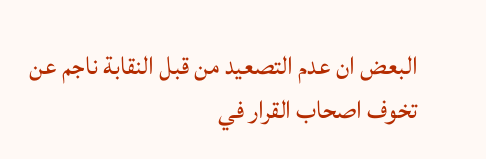البعض ان عدم التصعيد من قبل النقابة ناجم عن تخوف اصحاب القرار في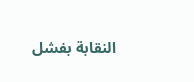النقابة بفشل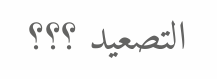التصعيد ؟؟؟